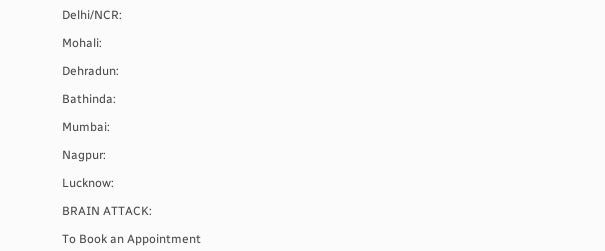Delhi/NCR:

Mohali:

Dehradun:

Bathinda:

Mumbai:

Nagpur:

Lucknow:

BRAIN ATTACK:

To Book an Appointment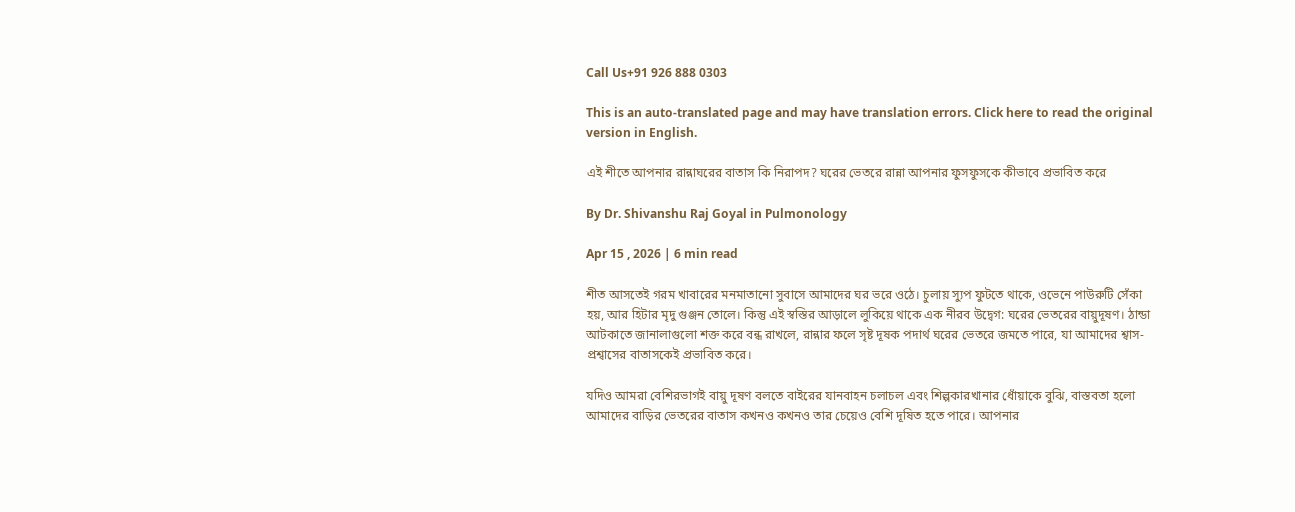Call Us+91 926 888 0303

This is an auto-translated page and may have translation errors. Click here to read the original version in English.

এই শীতে আপনার রান্নাঘরের বাতাস কি নিরাপদ? ঘরের ভেতরে রান্না আপনার ফুসফুসকে কীভাবে প্রভাবিত করে

By Dr. Shivanshu Raj Goyal in Pulmonology

Apr 15 , 2026 | 6 min read

শীত আসতেই গরম খাবারের মনমাতানো সুবাসে আমাদের ঘর ভরে ওঠে। চুলায় স্যুপ ফুটতে থাকে, ওভেনে পাউরুটি সেঁকা হয়, আর হিটার মৃদু গুঞ্জন তোলে। কিন্তু এই স্বস্তির আড়ালে লুকিয়ে থাকে এক নীরব উদ্বেগ: ঘরের ভেতরের বায়ুদূষণ। ঠান্ডা আটকাতে জানালাগুলো শক্ত করে বন্ধ রাখলে, রান্নার ফলে সৃষ্ট দূষক পদার্থ ঘরের ভেতরে জমতে পারে, যা আমাদের শ্বাস-প্রশ্বাসের বাতাসকেই প্রভাবিত করে।

যদিও আমরা বেশিরভাগই বায়ু দূষণ বলতে বাইরের যানবাহন চলাচল এবং শিল্পকারখানার ধোঁয়াকে বুঝি, বাস্তবতা হলো আমাদের বাড়ির ভেতরের বাতাস কখনও কখনও তার চেয়েও বেশি দূষিত হতে পারে। আপনার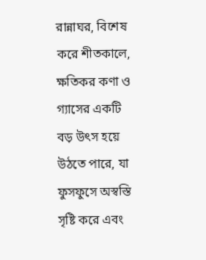রান্নাঘর, বিশেষ করে শীতকালে, ক্ষতিকর কণা ও গ্যাসের একটি বড় উৎস হয়ে উঠতে পারে, যা ফুসফুসে অস্বস্তি সৃষ্টি করে এবং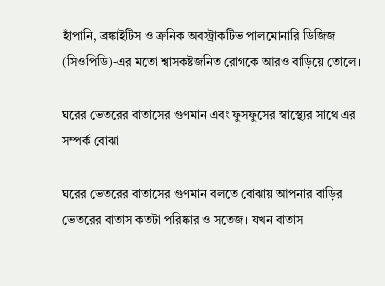হাঁপানি, ব্রঙ্কাইটিস ও ক্রনিক অবস্ট্রাকটিভ পালমোনারি ডিজিজ (সিওপিডি)-এর মতো শ্বাসকষ্টজনিত রোগকে আরও বাড়িয়ে তোলে।

ঘরের ভেতরের বাতাসের গুণমান এবং ফুসফুসের স্বাস্থ্যের সাথে এর সম্পর্ক বোঝা

ঘরের ভেতরের বাতাসের গুণমান বলতে বোঝায় আপনার বাড়ির ভেতরের বাতাস কতটা পরিষ্কার ও সতেজ। যখন বাতাস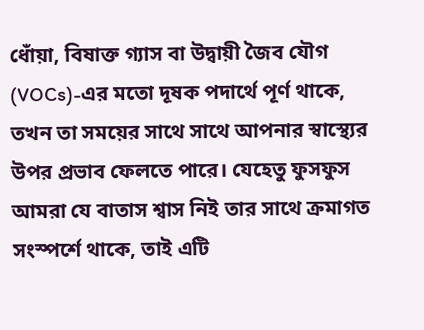ধোঁয়া, বিষাক্ত গ্যাস বা উদ্বায়ী জৈব যৌগ (VOCs)-এর মতো দূষক পদার্থে পূর্ণ থাকে, তখন তা সময়ের সাথে সাথে আপনার স্বাস্থ্যের উপর প্রভাব ফেলতে পারে। যেহেতু ফুসফুস আমরা যে বাতাস শ্বাস নিই তার সাথে ক্রমাগত সংস্পর্শে থাকে, তাই এটি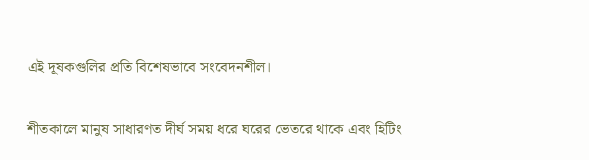এই দূষকগুলির প্রতি বিশেষভাবে সংবেদনশীল।

শীতকালে মানুষ সাধারণত দীর্ঘ সময় ধরে ঘরের ভেতরে থাকে এবং হিটিং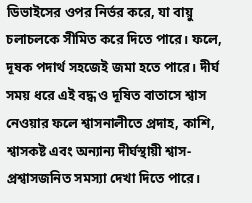ডিভাইসের ওপর নির্ভর করে, যা বায়ু চলাচলকে সীমিত করে দিতে পারে। ফলে, দূষক পদার্থ সহজেই জমা হতে পারে। দীর্ঘ সময় ধরে এই বদ্ধ ও দূষিত বাতাসে শ্বাস নেওয়ার ফলে শ্বাসনালীতে প্রদাহ, কাশি, শ্বাসকষ্ট এবং অন্যান্য দীর্ঘস্থায়ী শ্বাস-প্রশ্বাসজনিত সমস্যা দেখা দিতে পারে।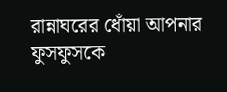রান্নাঘরের ধোঁয়া আপনার ফুসফুসকে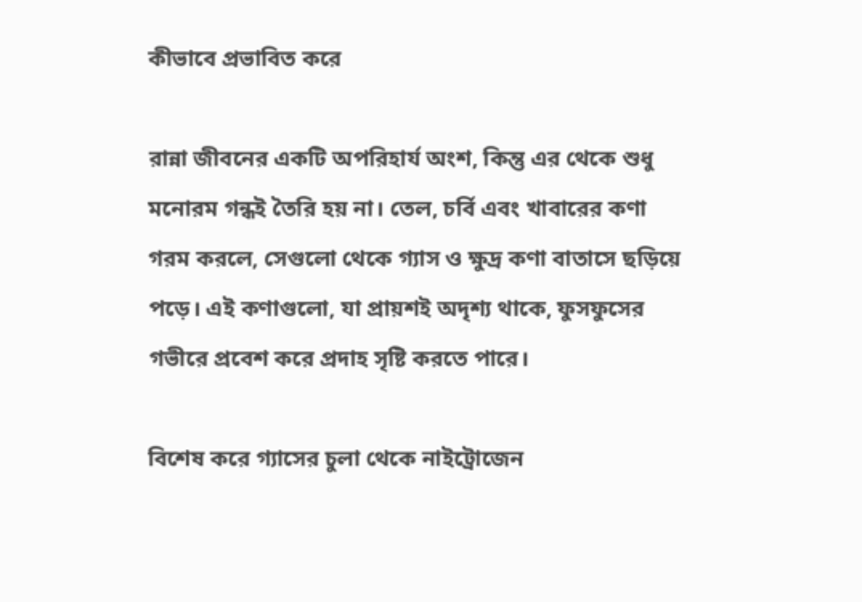কীভাবে প্রভাবিত করে

রান্না জীবনের একটি অপরিহার্য অংশ, কিন্তু এর থেকে শুধু মনোরম গন্ধই তৈরি হয় না। তেল, চর্বি এবং খাবারের কণা গরম করলে, সেগুলো থেকে গ্যাস ও ক্ষুদ্র কণা বাতাসে ছড়িয়ে পড়ে। এই কণাগুলো, যা প্রায়শই অদৃশ্য থাকে, ফুসফুসের গভীরে প্রবেশ করে প্রদাহ সৃষ্টি করতে পারে।

বিশেষ করে গ্যাসের চুলা থেকে নাইট্রোজেন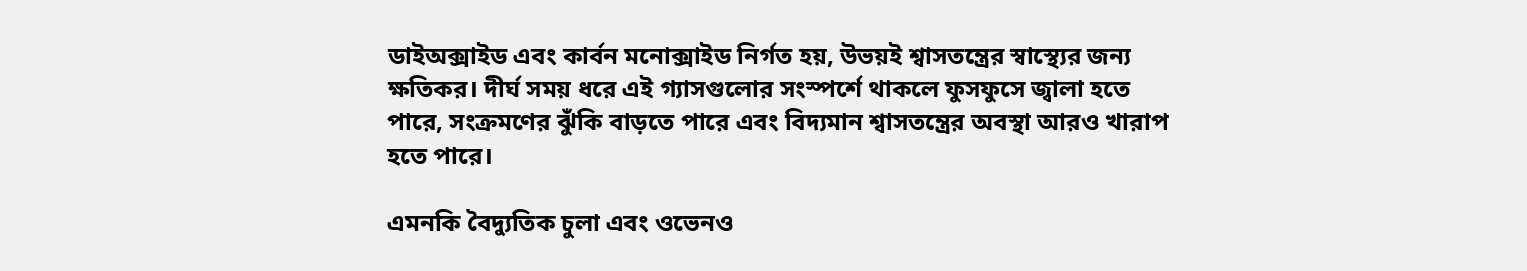ডাইঅক্সাইড এবং কার্বন মনোক্সাইড নির্গত হয়, উভয়ই শ্বাসতন্ত্রের স্বাস্থ্যের জন্য ক্ষতিকর। দীর্ঘ সময় ধরে এই গ্যাসগুলোর সংস্পর্শে থাকলে ফুসফুসে জ্বালা হতে পারে, সংক্রমণের ঝুঁকি বাড়তে পারে এবং বিদ্যমান শ্বাসতন্ত্রের অবস্থা আরও খারাপ হতে পারে।

এমনকি বৈদ্যুতিক চুলা এবং ওভেনও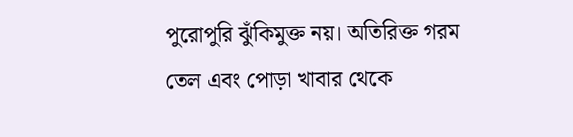পুরোপুরি ঝুঁকিমুক্ত নয়। অতিরিক্ত গরম তেল এবং পোড়া খাবার থেকে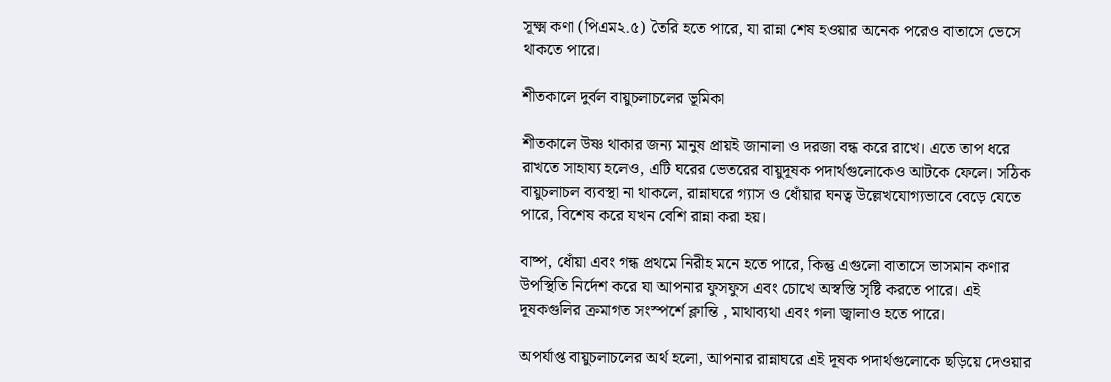সূক্ষ্ম কণা (পিএম২.৫) তৈরি হতে পারে, যা রান্না শেষ হওয়ার অনেক পরেও বাতাসে ভেসে থাকতে পারে।

শীতকালে দুর্বল বায়ুচলাচলের ভূমিকা

শীতকালে উষ্ণ থাকার জন্য মানুষ প্রায়ই জানালা ও দরজা বন্ধ করে রাখে। এতে তাপ ধরে রাখতে সাহায্য হলেও, এটি ঘরের ভেতরের বায়ুদূষক পদার্থগুলোকেও আটকে ফেলে। সঠিক বায়ুচলাচল ব্যবস্থা না থাকলে, রান্নাঘরে গ্যাস ও ধোঁয়ার ঘনত্ব উল্লেখযোগ্যভাবে বেড়ে যেতে পারে, বিশেষ করে যখন বেশি রান্না করা হয়।

বাষ্প, ধোঁয়া এবং গন্ধ প্রথমে নিরীহ মনে হতে পারে, কিন্তু এগুলো বাতাসে ভাসমান কণার উপস্থিতি নির্দেশ করে যা আপনার ফুসফুস এবং চোখে অস্বস্তি সৃষ্টি করতে পারে। এই দূষকগুলির ক্রমাগত সংস্পর্শে ক্লান্তি , মাথাব্যথা এবং গলা জ্বালাও হতে পারে।

অপর্যাপ্ত বায়ুচলাচলের অর্থ হলো, আপনার রান্নাঘরে এই দূষক পদার্থগুলোকে ছড়িয়ে দেওয়ার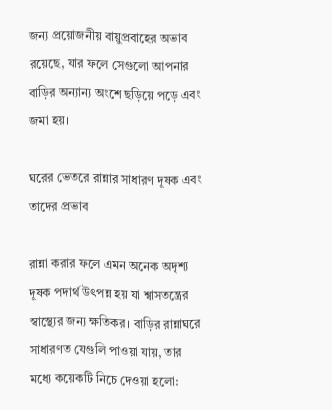জন্য প্রয়োজনীয় বায়ুপ্রবাহের অভাব রয়েছে, যার ফলে সেগুলো আপনার বাড়ির অন্যান্য অংশে ছড়িয়ে পড়ে এবং জমা হয়।

ঘরের ভেতরে রান্নার সাধারণ দূষক এবং তাদের প্রভাব

রান্না করার ফলে এমন অনেক অদৃশ্য দূষক পদার্থ উৎপন্ন হয় যা শ্বাসতন্ত্রের স্বাস্থ্যের জন্য ক্ষতিকর। বাড়ির রান্নাঘরে সাধারণত যেগুলি পাওয়া যায়, তার মধ্যে কয়েকটি নিচে দেওয়া হলো: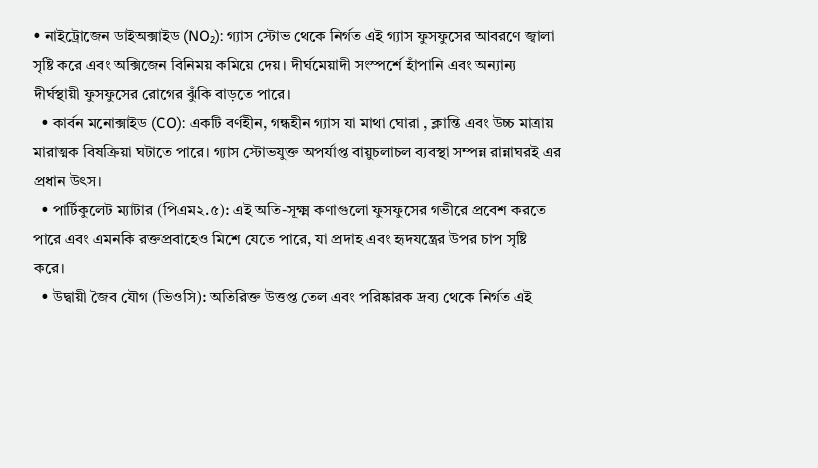• নাইট্রোজেন ডাইঅক্সাইড (NO₂): গ্যাস স্টোভ থেকে নির্গত এই গ্যাস ফুসফুসের আবরণে জ্বালা সৃষ্টি করে এবং অক্সিজেন বিনিময় কমিয়ে দেয়। দীর্ঘমেয়াদী সংস্পর্শে হাঁপানি এবং অন্যান্য দীর্ঘস্থায়ী ফুসফুসের রোগের ঝুঁকি বাড়তে পারে।
  • কার্বন মনোক্সাইড (CO): একটি বর্ণহীন, গন্ধহীন গ্যাস যা মাথা ঘোরা , ক্লান্তি এবং উচ্চ মাত্রায় মারাত্মক বিষক্রিয়া ঘটাতে পারে। গ্যাস স্টোভযুক্ত অপর্যাপ্ত বায়ুচলাচল ব্যবস্থা সম্পন্ন রান্নাঘরই এর প্রধান উৎস।
  • পার্টিকুলেট ম্যাটার (পিএম২.৫): এই অতি-সূক্ষ্ম কণাগুলো ফুসফুসের গভীরে প্রবেশ করতে পারে এবং এমনকি রক্তপ্রবাহেও মিশে যেতে পারে, যা প্রদাহ এবং হৃদযন্ত্রের উপর চাপ সৃষ্টি করে।
  • উদ্বায়ী জৈব যৌগ (ভিওসি): অতিরিক্ত উত্তপ্ত তেল এবং পরিষ্কারক দ্রব্য থেকে নির্গত এই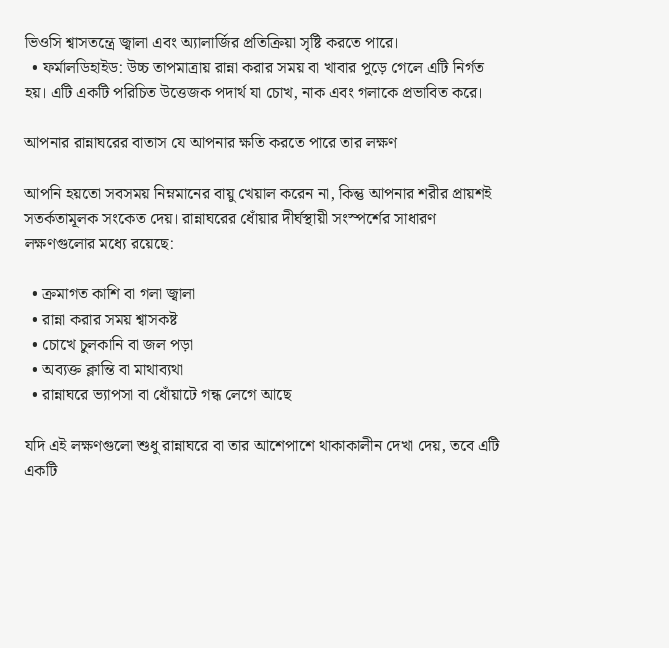ভিওসি শ্বাসতন্ত্রে জ্বালা এবং অ্যালার্জির প্রতিক্রিয়া সৃষ্টি করতে পারে।
  • ফর্মালডিহাইড: উচ্চ তাপমাত্রায় রান্না করার সময় বা খাবার পুড়ে গেলে এটি নির্গত হয়। এটি একটি পরিচিত উত্তেজক পদার্থ যা চোখ, নাক এবং গলাকে প্রভাবিত করে।

আপনার রান্নাঘরের বাতাস যে আপনার ক্ষতি করতে পারে তার লক্ষণ

আপনি হয়তো সবসময় নিম্নমানের বায়ু খেয়াল করেন না, কিন্তু আপনার শরীর প্রায়শই সতর্কতামূলক সংকেত দেয়। রান্নাঘরের ধোঁয়ার দীর্ঘস্থায়ী সংস্পর্শের সাধারণ লক্ষণগুলোর মধ্যে রয়েছে:

  • ক্রমাগত কাশি বা গলা জ্বালা
  • রান্না করার সময় শ্বাসকষ্ট
  • চোখে চুলকানি বা জল পড়া
  • অব্যক্ত ক্লান্তি বা মাথাব্যথা
  • রান্নাঘরে ভ্যাপসা বা ধোঁয়াটে গন্ধ লেগে আছে

যদি এই লক্ষণগুলো শুধু রান্নাঘরে বা তার আশেপাশে থাকাকালীন দেখা দেয়, তবে এটি একটি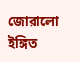জোরালো ইঙ্গিত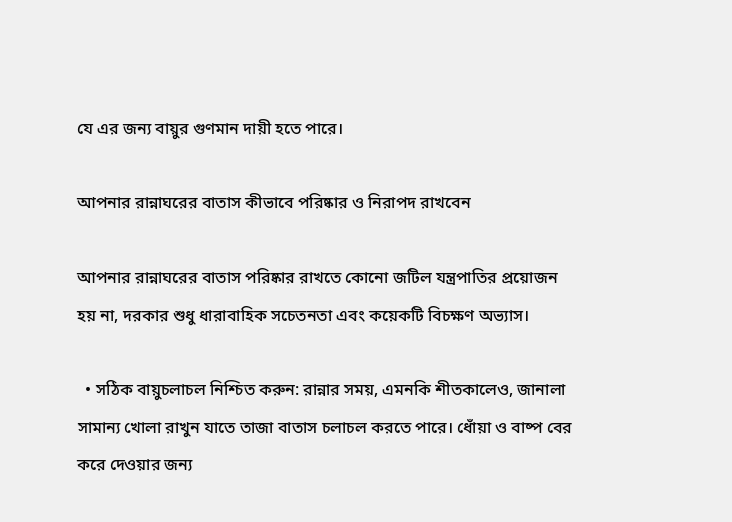যে এর জন্য বায়ুর গুণমান দায়ী হতে পারে।

আপনার রান্নাঘরের বাতাস কীভাবে পরিষ্কার ও নিরাপদ রাখবেন

আপনার রান্নাঘরের বাতাস পরিষ্কার রাখতে কোনো জটিল যন্ত্রপাতির প্রয়োজন হয় না, দরকার শুধু ধারাবাহিক সচেতনতা এবং কয়েকটি বিচক্ষণ অভ্যাস।

  • সঠিক বায়ুচলাচল নিশ্চিত করুন: রান্নার সময়, এমনকি শীতকালেও, জানালা সামান্য খোলা রাখুন যাতে তাজা বাতাস চলাচল করতে পারে। ধোঁয়া ও বাষ্প বের করে দেওয়ার জন্য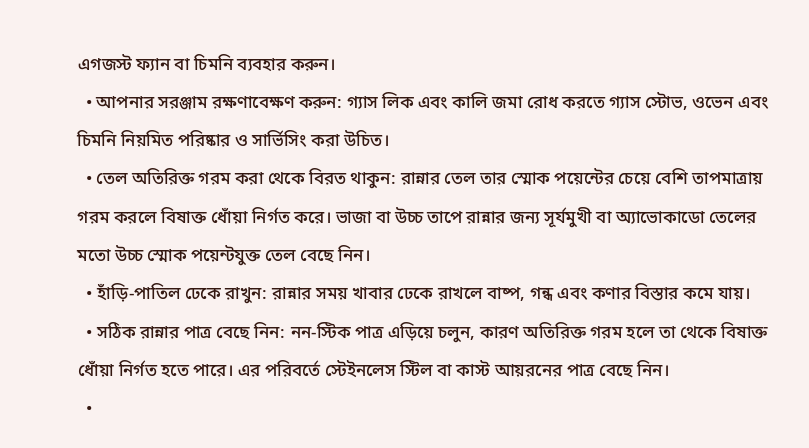এগজস্ট ফ্যান বা চিমনি ব্যবহার করুন।
  • আপনার সরঞ্জাম রক্ষণাবেক্ষণ করুন: গ্যাস লিক এবং কালি জমা রোধ করতে গ্যাস স্টোভ, ওভেন এবং চিমনি নিয়মিত পরিষ্কার ও সার্ভিসিং করা উচিত।
  • তেল অতিরিক্ত গরম করা থেকে বিরত থাকুন: রান্নার তেল তার স্মোক পয়েন্টের চেয়ে বেশি তাপমাত্রায় গরম করলে বিষাক্ত ধোঁয়া নির্গত করে। ভাজা বা উচ্চ তাপে রান্নার জন্য সূর্যমুখী বা অ্যাভোকাডো তেলের মতো উচ্চ স্মোক পয়েন্টযুক্ত তেল বেছে নিন।
  • হাঁড়ি-পাতিল ঢেকে রাখুন: রান্নার সময় খাবার ঢেকে রাখলে বাষ্প, গন্ধ এবং কণার বিস্তার কমে যায়।
  • সঠিক রান্নার পাত্র বেছে নিন: নন-স্টিক পাত্র এড়িয়ে চলুন, কারণ অতিরিক্ত গরম হলে তা থেকে বিষাক্ত ধোঁয়া নির্গত হতে পারে। এর পরিবর্তে স্টেইনলেস স্টিল বা কাস্ট আয়রনের পাত্র বেছে নিন।
  •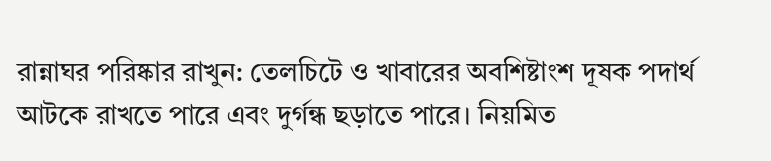রান্নাঘর পরিষ্কার রাখুন: তেলচিটে ও খাবারের অবশিষ্টাংশ দূষক পদার্থ আটকে রাখতে পারে এবং দুর্গন্ধ ছড়াতে পারে। নিয়মিত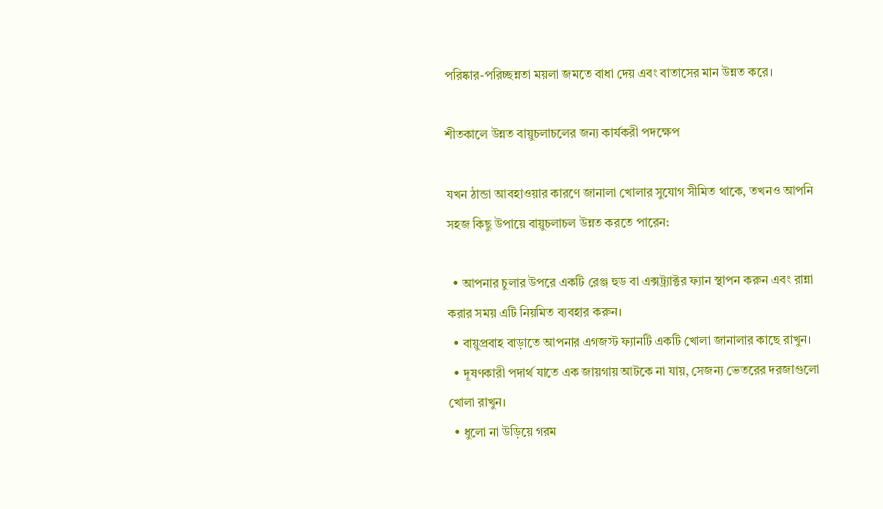পরিষ্কার-পরিচ্ছন্নতা ময়লা জমতে বাধা দেয় এবং বাতাসের মান উন্নত করে।

শীতকালে উন্নত বায়ুচলাচলের জন্য কার্যকরী পদক্ষেপ

যখন ঠান্ডা আবহাওয়ার কারণে জানালা খোলার সুযোগ সীমিত থাকে, তখনও আপনি সহজ কিছু উপায়ে বায়ুচলাচল উন্নত করতে পারেন:

  • আপনার চুলার উপরে একটি রেঞ্জ হুড বা এক্সট্র্যাক্টর ফ্যান স্থাপন করুন এবং রান্না করার সময় এটি নিয়মিত ব্যবহার করুন।
  • বায়ুপ্রবাহ বাড়াতে আপনার এগজস্ট ফ্যানটি একটি খোলা জানালার কাছে রাখুন।
  • দূষণকারী পদার্থ যাতে এক জায়গায় আটকে না যায়, সেজন্য ভেতরের দরজাগুলো খোলা রাখুন।
  • ধুলো না উড়িয়ে গরম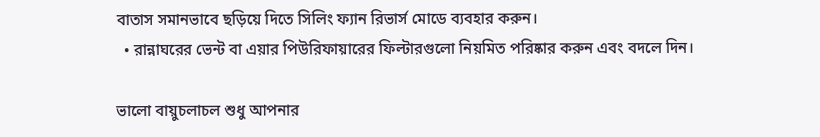বাতাস সমানভাবে ছড়িয়ে দিতে সিলিং ফ্যান রিভার্স মোডে ব্যবহার করুন।
  • রান্নাঘরের ভেন্ট বা এয়ার পিউরিফায়ারের ফিল্টারগুলো নিয়মিত পরিষ্কার করুন এবং বদলে দিন।

ভালো বায়ুচলাচল শুধু আপনার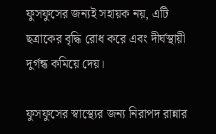ফুসফুসের জন্যই সহায়ক নয়, এটি ছত্রাকের বৃদ্ধি রোধ করে এবং দীর্ঘস্থায়ী দুর্গন্ধ কমিয়ে দেয়।

ফুসফুসের স্বাস্থ্যের জন্য নিরাপদ রান্নার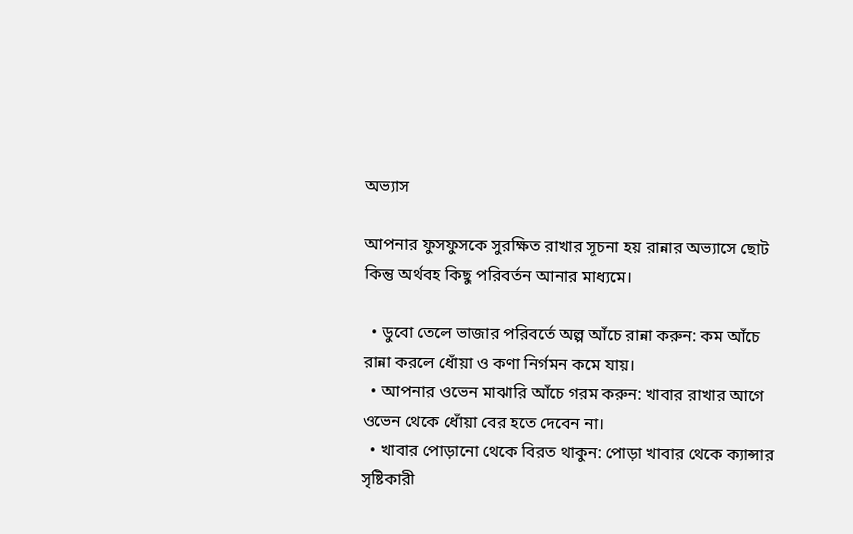অভ্যাস

আপনার ফুসফুসকে সুরক্ষিত রাখার সূচনা হয় রান্নার অভ্যাসে ছোট কিন্তু অর্থবহ কিছু পরিবর্তন আনার মাধ্যমে।

  • ডুবো তেলে ভাজার পরিবর্তে অল্প আঁচে রান্না করুন: কম আঁচে রান্না করলে ধোঁয়া ও কণা নির্গমন কমে যায়।
  • আপনার ওভেন মাঝারি আঁচে গরম করুন: খাবার রাখার আগে ওভেন থেকে ধোঁয়া বের হতে দেবেন না।
  • খাবার পোড়ানো থেকে বিরত থাকুন: পোড়া খাবার থেকে ক্যান্সার সৃষ্টিকারী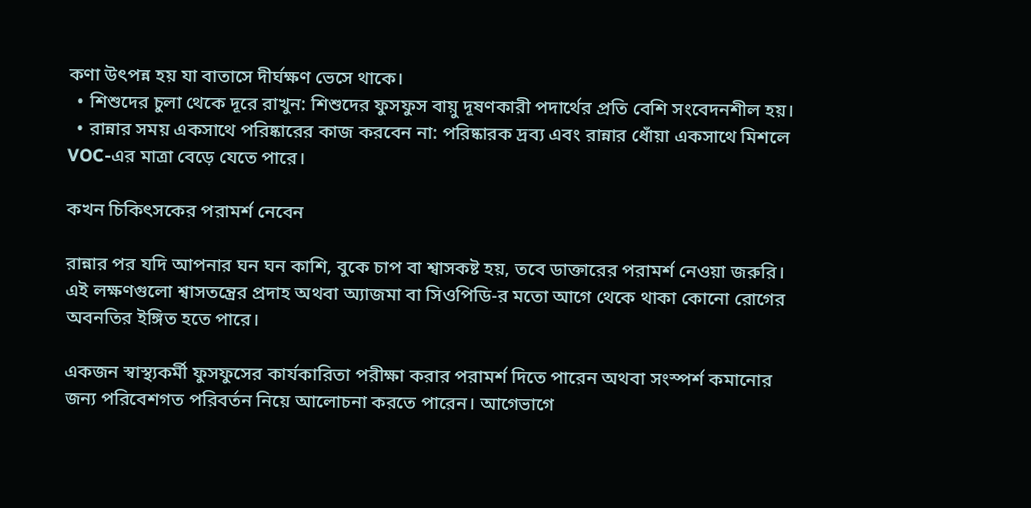কণা উৎপন্ন হয় যা বাতাসে দীর্ঘক্ষণ ভেসে থাকে।
  • শিশুদের চুলা থেকে দূরে রাখুন: শিশুদের ফুসফুস বায়ু দূষণকারী পদার্থের প্রতি বেশি সংবেদনশীল হয়।
  • রান্নার সময় একসাথে পরিষ্কারের কাজ করবেন না: পরিষ্কারক দ্রব্য এবং রান্নার ধোঁয়া একসাথে মিশলে VOC-এর মাত্রা বেড়ে যেতে পারে।

কখন চিকিৎসকের পরামর্শ নেবেন

রান্নার পর যদি আপনার ঘন ঘন কাশি, বুকে চাপ বা শ্বাসকষ্ট হয়, তবে ডাক্তারের পরামর্শ নেওয়া জরুরি। এই লক্ষণগুলো শ্বাসতন্ত্রের প্রদাহ অথবা অ্যাজমা বা সিওপিডি-র মতো আগে থেকে থাকা কোনো রোগের অবনতির ইঙ্গিত হতে পারে।

একজন স্বাস্থ্যকর্মী ফুসফুসের কার্যকারিতা পরীক্ষা করার পরামর্শ দিতে পারেন অথবা সংস্পর্শ কমানোর জন্য পরিবেশগত পরিবর্তন নিয়ে আলোচনা করতে পারেন। আগেভাগে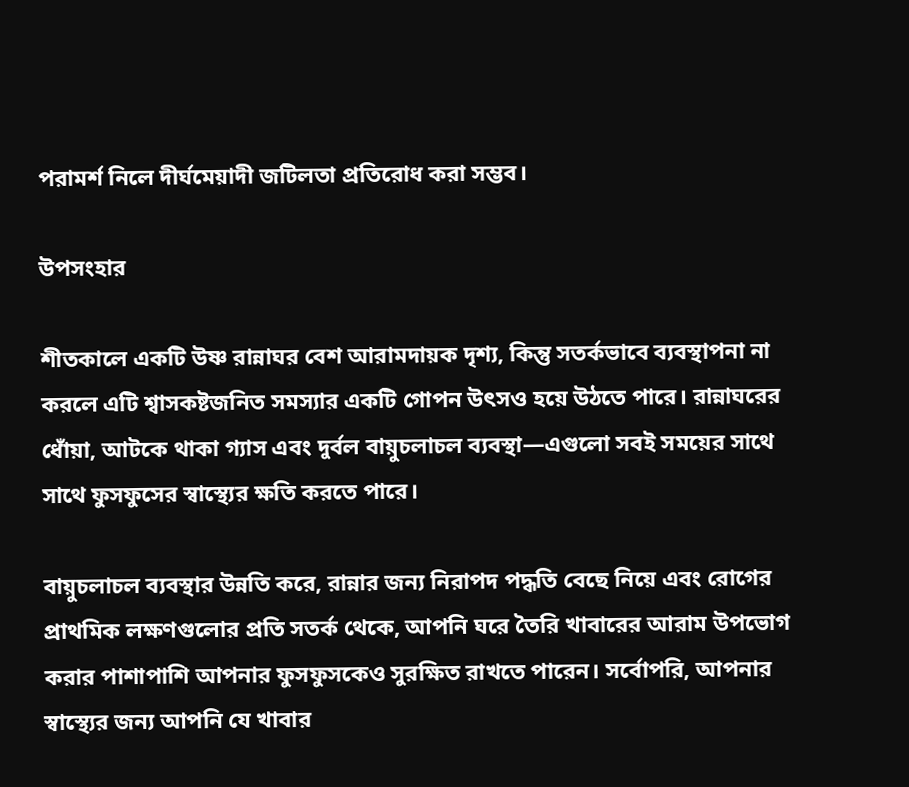পরামর্শ নিলে দীর্ঘমেয়াদী জটিলতা প্রতিরোধ করা সম্ভব।

উপসংহার

শীতকালে একটি উষ্ণ রান্নাঘর বেশ আরামদায়ক দৃশ্য, কিন্তু সতর্কভাবে ব্যবস্থাপনা না করলে এটি শ্বাসকষ্টজনিত সমস্যার একটি গোপন উৎসও হয়ে উঠতে পারে। রান্নাঘরের ধোঁয়া, আটকে থাকা গ্যাস এবং দুর্বল বায়ুচলাচল ব্যবস্থা—এগুলো সবই সময়ের সাথে সাথে ফুসফুসের স্বাস্থ্যের ক্ষতি করতে পারে।

বায়ুচলাচল ব্যবস্থার উন্নতি করে, রান্নার জন্য নিরাপদ পদ্ধতি বেছে নিয়ে এবং রোগের প্রাথমিক লক্ষণগুলোর প্রতি সতর্ক থেকে, আপনি ঘরে তৈরি খাবারের আরাম উপভোগ করার পাশাপাশি আপনার ফুসফুসকেও সুরক্ষিত রাখতে পারেন। সর্বোপরি, আপনার স্বাস্থ্যের জন্য আপনি যে খাবার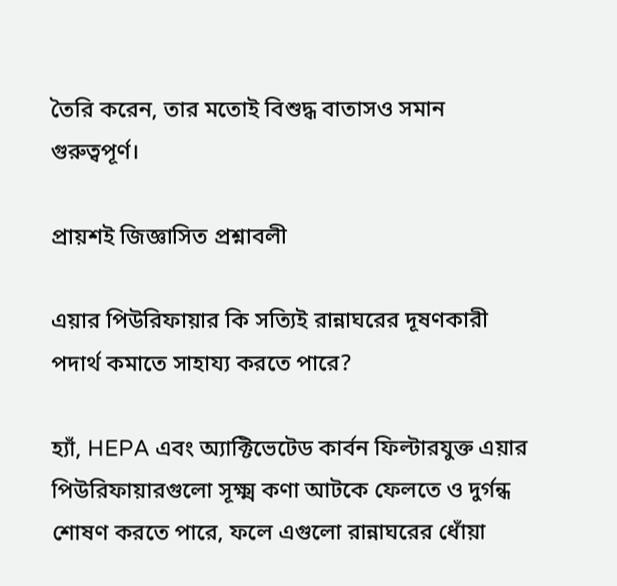তৈরি করেন, তার মতোই বিশুদ্ধ বাতাসও সমান গুরুত্বপূর্ণ।

প্রায়শই জিজ্ঞাসিত প্রশ্নাবলী

এয়ার পিউরিফায়ার কি সত্যিই রান্নাঘরের দূষণকারী পদার্থ কমাতে সাহায্য করতে পারে?

হ্যাঁ, HEPA এবং অ্যাক্টিভেটেড কার্বন ফিল্টারযুক্ত এয়ার পিউরিফায়ারগুলো সূক্ষ্ম কণা আটকে ফেলতে ও দুর্গন্ধ শোষণ করতে পারে, ফলে এগুলো রান্নাঘরের ধোঁয়া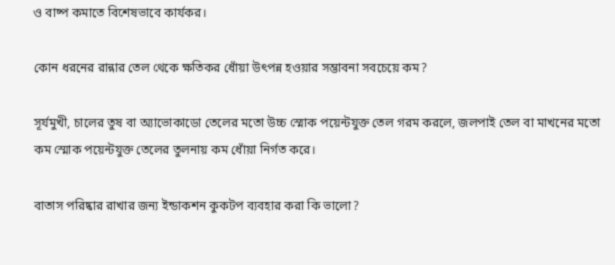ও বাষ্প কমাতে বিশেষভাবে কার্যকর।

কোন ধরনের রান্নার তেল থেকে ক্ষতিকর ধোঁয়া উৎপন্ন হওয়ার সম্ভাবনা সবচেয়ে কম?

সূর্যমুখী, চালের তুষ বা অ্যাভোকাডো তেলের মতো উচ্চ স্মোক পয়েন্টযুক্ত তেল গরম করলে, জলপাই তেল বা মাখনের মতো কম স্মোক পয়েন্টযুক্ত তেলের তুলনায় কম ধোঁয়া নির্গত করে।

বাতাস পরিষ্কার রাখার জন্য ইন্ডাকশন কুকটপ ব্যবহার করা কি ভালো?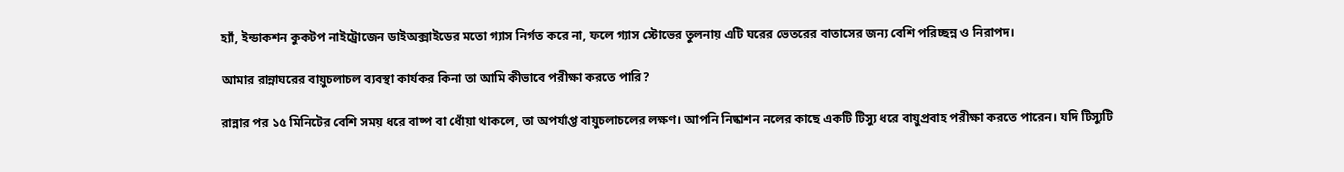হ্যাঁ, ইন্ডাকশন কুকটপ নাইট্রোজেন ডাইঅক্সাইডের মতো গ্যাস নির্গত করে না, ফলে গ্যাস স্টোভের তুলনায় এটি ঘরের ভেতরের বাতাসের জন্য বেশি পরিচ্ছন্ন ও নিরাপদ।

আমার রান্নাঘরের বায়ুচলাচল ব্যবস্থা কার্যকর কিনা তা আমি কীভাবে পরীক্ষা করতে পারি?

রান্নার পর ১৫ মিনিটের বেশি সময় ধরে বাষ্প বা ধোঁয়া থাকলে, তা অপর্যাপ্ত বায়ুচলাচলের লক্ষণ। আপনি নিষ্কাশন নলের কাছে একটি টিস্যু ধরে বায়ুপ্রবাহ পরীক্ষা করতে পারেন। যদি টিস্যুটি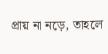প্রায় না নড়ে, তাহলে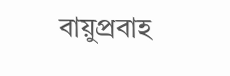বায়ুপ্রবাহ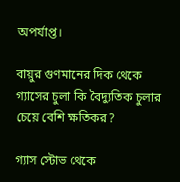অপর্যাপ্ত।

বায়ুর গুণমানের দিক থেকে গ্যাসের চুলা কি বৈদ্যুতিক চুলার চেয়ে বেশি ক্ষতিকর?

গ্যাস স্টোভ থেকে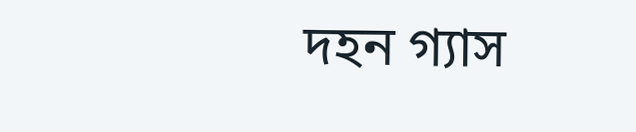দহন গ্যাস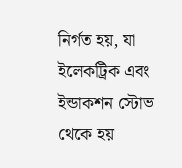নির্গত হয়, যা ইলেকট্রিক এবং ইন্ডাকশন স্টোভ থেকে হয়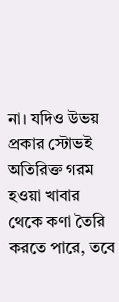না। যদিও উভয় প্রকার স্টোভই অতিরিক্ত গরম হওয়া খাবার থেকে কণা তৈরি করতে পারে, তবে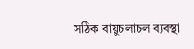সঠিক বায়ুচলাচল ব্যবস্থা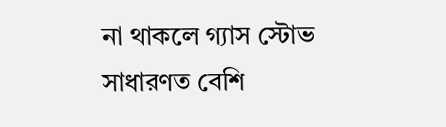না থাকলে গ্যাস স্টোভ সাধারণত বেশি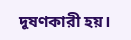দূষণকারী হয়।